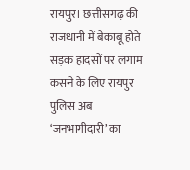रायपुर। छत्तीसगढ़ की राजधानी में बेकाबू होते सड़क हादसों पर लगाम कसने के लिए रायपुर पुलिस अब ‘जनभागीदारी’ का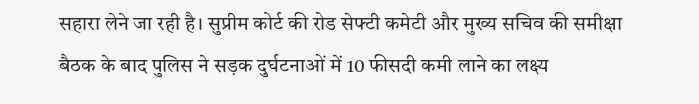सहारा लेने जा रही है। सुप्रीम कोर्ट की रोड सेफ्टी कमेटी और मुख्य सचिव की समीक्षा बैठक के बाद पुलिस ने सड़क दुर्घटनाओं में 10 फीसदी कमी लाने का लक्ष्य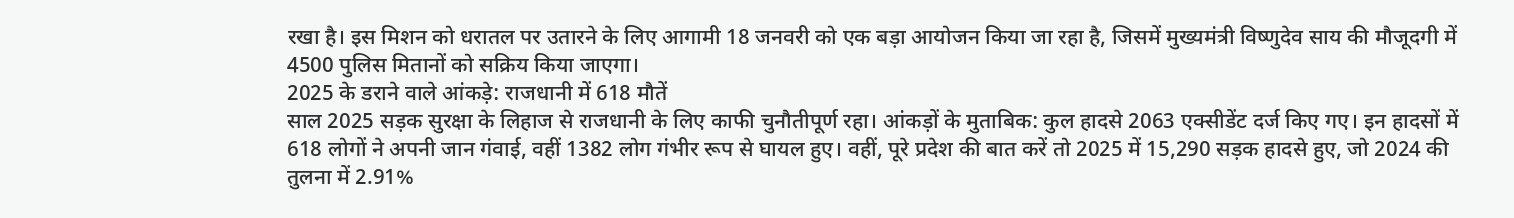रखा है। इस मिशन को धरातल पर उतारने के लिए आगामी 18 जनवरी को एक बड़ा आयोजन किया जा रहा है, जिसमें मुख्यमंत्री विष्णुदेव साय की मौजूदगी में 4500 पुलिस मितानों को सक्रिय किया जाएगा।
2025 के डराने वाले आंकड़े: राजधानी में 618 मौतें
साल 2025 सड़क सुरक्षा के लिहाज से राजधानी के लिए काफी चुनौतीपूर्ण रहा। आंकड़ों के मुताबिक: कुल हादसे 2063 एक्सीडेंट दर्ज किए गए। इन हादसों में 618 लोगों ने अपनी जान गंवाई, वहीं 1382 लोग गंभीर रूप से घायल हुए। वहीं, पूरे प्रदेश की बात करें तो 2025 में 15,290 सड़क हादसे हुए, जो 2024 की तुलना में 2.91%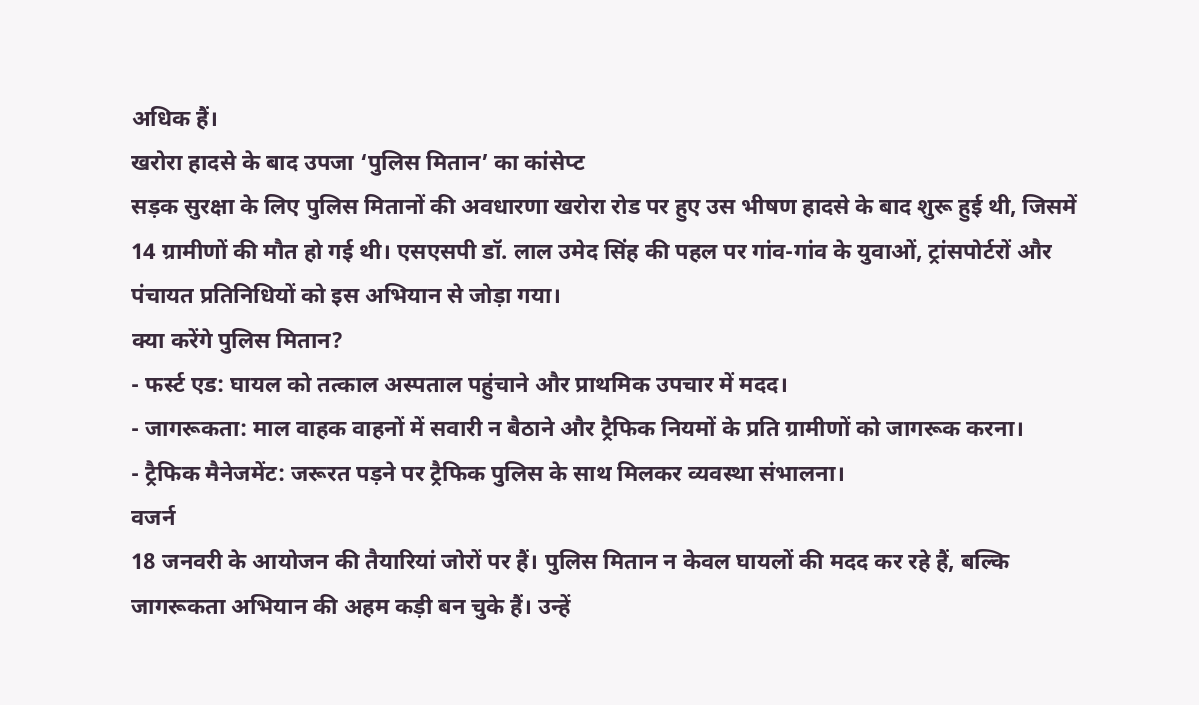अधिक हैं।
खरोरा हादसे के बाद उपजा ‘पुलिस मितान’ का कांसेप्ट
सड़क सुरक्षा के लिए पुलिस मितानों की अवधारणा खरोरा रोड पर हुए उस भीषण हादसे के बाद शुरू हुई थी, जिसमें 14 ग्रामीणों की मौत हो गई थी। एसएसपी डॉ. लाल उमेद सिंह की पहल पर गांव-गांव के युवाओं, ट्रांसपोर्टरों और पंचायत प्रतिनिधियों को इस अभियान से जोड़ा गया।
क्या करेंगे पुलिस मितान?
- फर्स्ट एड: घायल को तत्काल अस्पताल पहुंचाने और प्राथमिक उपचार में मदद।
- जागरूकता: माल वाहक वाहनों में सवारी न बैठाने और ट्रैफिक नियमों के प्रति ग्रामीणों को जागरूक करना।
- ट्रैफिक मैनेजमेंट: जरूरत पड़ने पर ट्रैफिक पुलिस के साथ मिलकर व्यवस्था संभालना।
वजर्न
18 जनवरी के आयोजन की तैयारियां जोरों पर हैं। पुलिस मितान न केवल घायलों की मदद कर रहे हैं, बल्कि जागरूकता अभियान की अहम कड़ी बन चुके हैं। उन्हें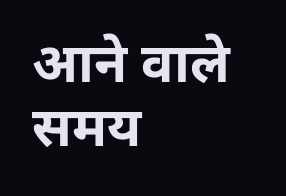आने वाले समय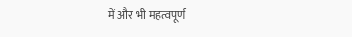में और भी महत्वपूर्ण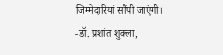जिम्मेदारियां सौंपी जाएंगी।
-डॉ. प्रशांत शुक्ला,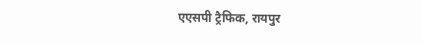एएसपी ट्रैफिक, रायपुर